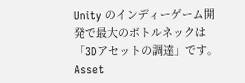Unity のインディーゲーム開発で最大のボトルネックは「3Dアセットの調達」です。Asset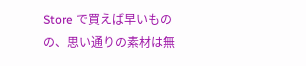Store で買えば早いものの、思い通りの素材は無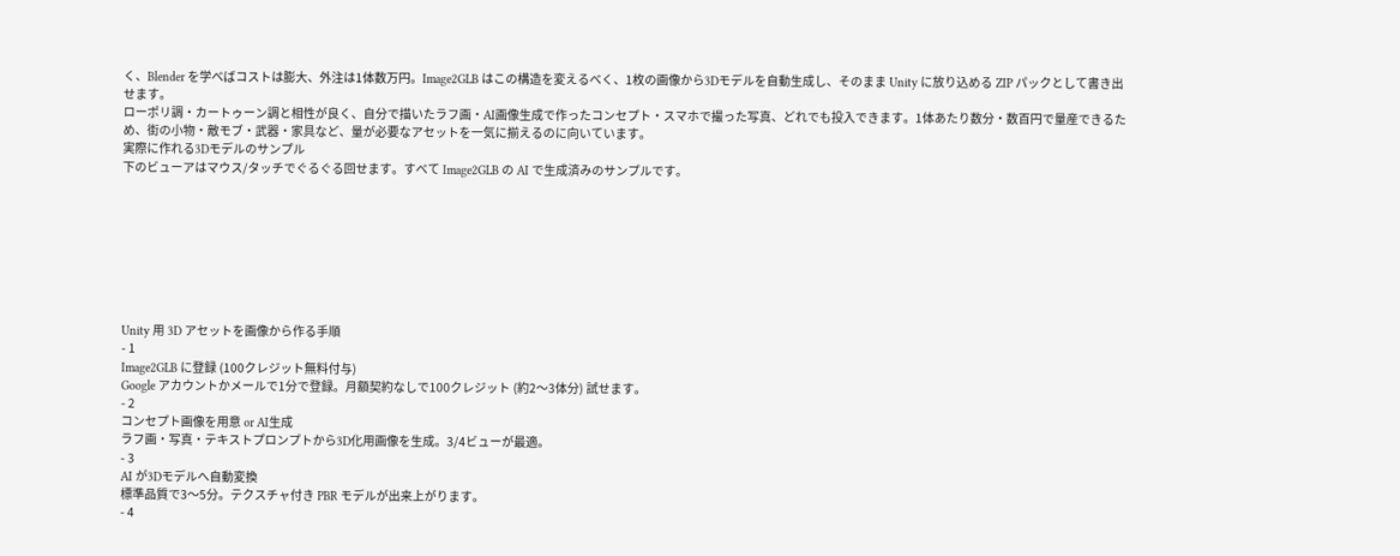く、Blender を学べばコストは膨大、外注は1体数万円。Image2GLB はこの構造を変えるべく、1枚の画像から3Dモデルを自動生成し、そのまま Unity に放り込める ZIP パックとして書き出せます。
ローポリ調・カートゥーン調と相性が良く、自分で描いたラフ画・AI画像生成で作ったコンセプト・スマホで撮った写真、どれでも投入できます。1体あたり数分・数百円で量産できるため、街の小物・敵モブ・武器・家具など、量が必要なアセットを一気に揃えるのに向いています。
実際に作れる3Dモデルのサンプル
下のビューアはマウス/タッチでぐるぐる回せます。すべて Image2GLB の AI で生成済みのサンプルです。








Unity 用 3D アセットを画像から作る手順
- 1
Image2GLB に登録 (100クレジット無料付与)
Google アカウントかメールで1分で登録。月額契約なしで100クレジット (約2〜3体分) 試せます。
- 2
コンセプト画像を用意 or AI生成
ラフ画・写真・テキストプロンプトから3D化用画像を生成。3/4ビューが最適。
- 3
AI が3Dモデルへ自動変換
標準品質で3〜5分。テクスチャ付き PBR モデルが出来上がります。
- 4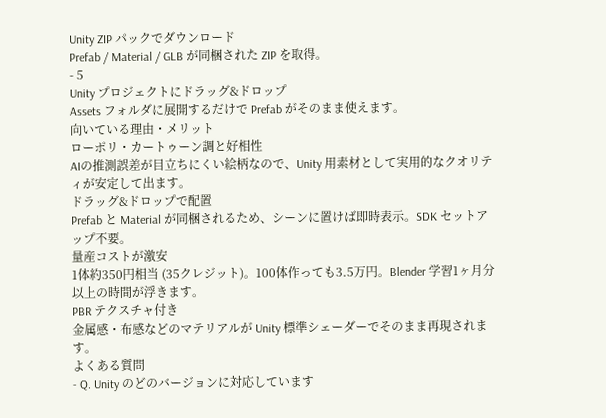Unity ZIP パックでダウンロード
Prefab / Material / GLB が同梱された ZIP を取得。
- 5
Unity プロジェクトにドラッグ&ドロップ
Assets フォルダに展開するだけで Prefab がそのまま使えます。
向いている理由・メリット
ローポリ・カートゥーン調と好相性
AIの推測誤差が目立ちにくい絵柄なので、Unity 用素材として実用的なクオリティが安定して出ます。
ドラッグ&ドロップで配置
Prefab と Material が同梱されるため、シーンに置けば即時表示。SDK セットアップ不要。
量産コストが激安
1体約350円相当 (35クレジット)。100体作っても3.5万円。Blender 学習1ヶ月分以上の時間が浮きます。
PBR テクスチャ付き
金属感・布感などのマテリアルが Unity 標準シェーダーでそのまま再現されます。
よくある質問
- Q. Unity のどのバージョンに対応しています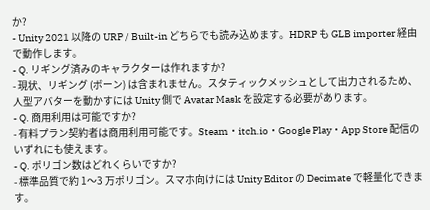か?
- Unity 2021 以降の URP / Built-in どちらでも読み込めます。HDRP も GLB importer 経由で動作します。
- Q. リギング済みのキャラクターは作れますか?
- 現状、リギング (ボーン) は含まれません。スタティックメッシュとして出力されるため、人型アバターを動かすには Unity 側で Avatar Mask を設定する必要があります。
- Q. 商用利用は可能ですか?
- 有料プラン契約者は商用利用可能です。Steam・itch.io・Google Play・App Store 配信のいずれにも使えます。
- Q. ポリゴン数はどれくらいですか?
- 標準品質で約 1〜3 万ポリゴン。スマホ向けには Unity Editor の Decimate で軽量化できます。